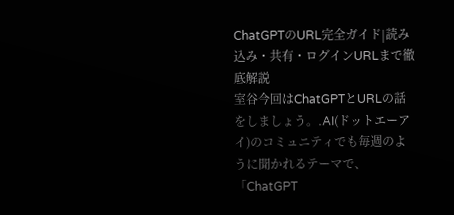ChatGPTのURL完全ガイド|読み込み・共有・ログインURLまで徹底解説
室谷今回はChatGPTとURLの話をしましょう。.AI(ドットエーアイ)のコミュニティでも毎週のように聞かれるテーマで、「ChatGPT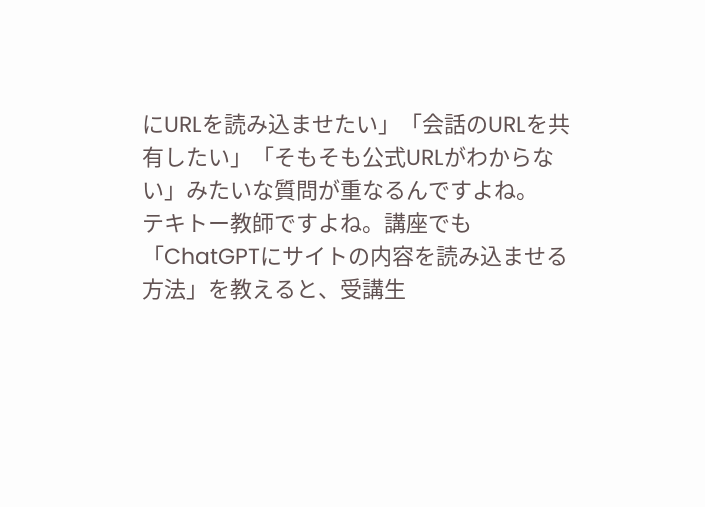にURLを読み込ませたい」「会話のURLを共有したい」「そもそも公式URLがわからない」みたいな質問が重なるんですよね。
テキトー教師ですよね。講座でも「ChatGPTにサイトの内容を読み込ませる方法」を教えると、受講生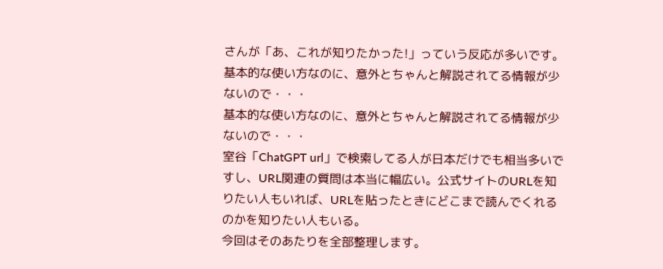さんが「あ、これが知りたかった!」っていう反応が多いです。
基本的な使い方なのに、意外とちゃんと解説されてる情報が少ないので・・・
基本的な使い方なのに、意外とちゃんと解説されてる情報が少ないので・・・
室谷「ChatGPT url」で検索してる人が日本だけでも相当多いですし、URL関連の質問は本当に幅広い。公式サイトのURLを知りたい人もいれば、URLを貼ったときにどこまで読んでくれるのかを知りたい人もいる。
今回はそのあたりを全部整理します。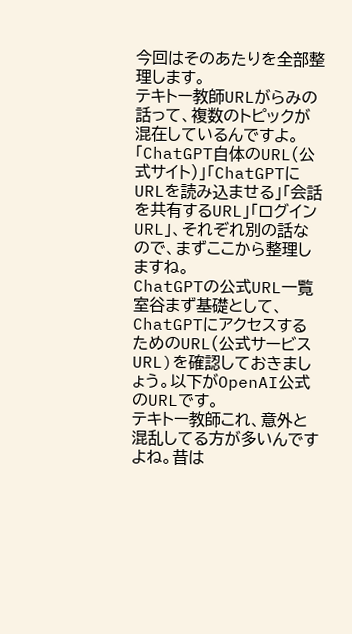今回はそのあたりを全部整理します。
テキトー教師URLがらみの話って、複数のトピックが混在しているんですよ。「ChatGPT自体のURL(公式サイト)」「ChatGPTにURLを読み込ませる」「会話を共有するURL」「ログインURL」、それぞれ別の話なので、まずここから整理しますね。
ChatGPTの公式URL一覧
室谷まず基礎として、ChatGPTにアクセスするためのURL(公式サービスURL)を確認しておきましょう。以下がOpenAI公式のURLです。
テキトー教師これ、意外と混乱してる方が多いんですよね。昔は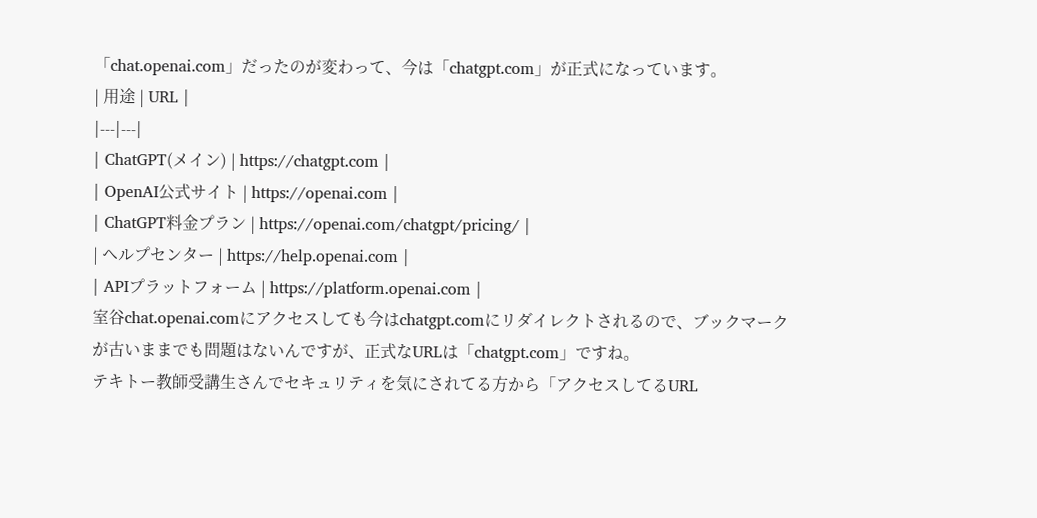「chat.openai.com」だったのが変わって、今は「chatgpt.com」が正式になっています。
| 用途 | URL |
|---|---|
| ChatGPT(メイン) | https://chatgpt.com |
| OpenAI公式サイト | https://openai.com |
| ChatGPT料金プラン | https://openai.com/chatgpt/pricing/ |
| ヘルプセンター | https://help.openai.com |
| APIプラットフォーム | https://platform.openai.com |
室谷chat.openai.comにアクセスしても今はchatgpt.comにリダイレクトされるので、ブックマークが古いままでも問題はないんですが、正式なURLは「chatgpt.com」ですね。
テキトー教師受講生さんでセキュリティを気にされてる方から「アクセスしてるURL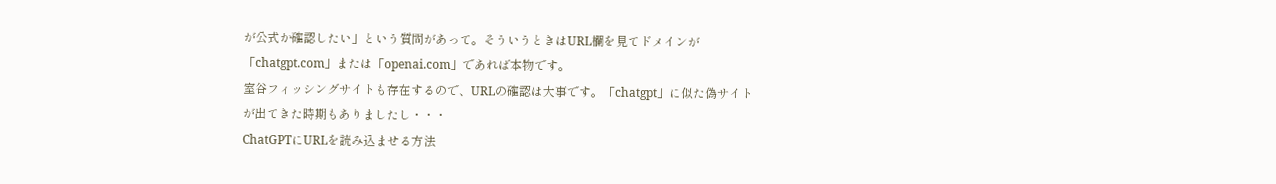が公式か確認したい」という質問があって。そういうときはURL欄を見てドメインが「chatgpt.com」または「openai.com」であれば本物です。
室谷フィッシングサイトも存在するので、URLの確認は大事です。「chatgpt」に似た偽サイトが出てきた時期もありましたし・・・
ChatGPTにURLを読み込ませる方法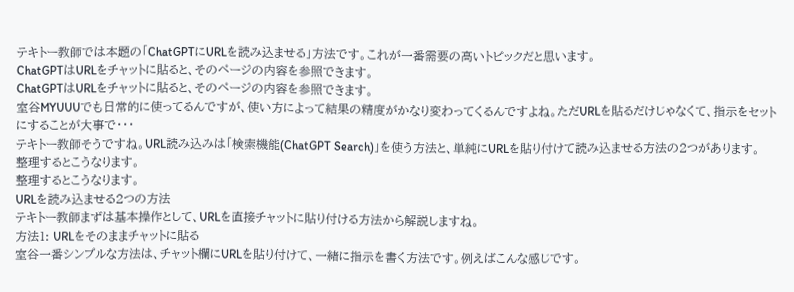テキトー教師では本題の「ChatGPTにURLを読み込ませる」方法です。これが一番需要の高いトピックだと思います。
ChatGPTはURLをチャットに貼ると、そのページの内容を参照できます。
ChatGPTはURLをチャットに貼ると、そのページの内容を参照できます。
室谷MYUUUでも日常的に使ってるんですが、使い方によって結果の精度がかなり変わってくるんですよね。ただURLを貼るだけじゃなくて、指示をセットにすることが大事で・・・
テキトー教師そうですね。URL読み込みは「検索機能(ChatGPT Search)」を使う方法と、単純にURLを貼り付けて読み込ませる方法の2つがあります。
整理するとこうなります。
整理するとこうなります。
URLを読み込ませる2つの方法
テキトー教師まずは基本操作として、URLを直接チャットに貼り付ける方法から解説しますね。
方法1: URLをそのままチャットに貼る
室谷一番シンプルな方法は、チャット欄にURLを貼り付けて、一緒に指示を書く方法です。例えばこんな感じです。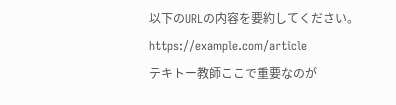以下のURLの内容を要約してください。
https://example.com/article
テキトー教師ここで重要なのが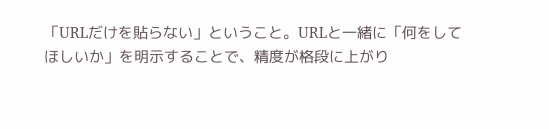「URLだけを貼らない」ということ。URLと一緒に「何をしてほしいか」を明示することで、精度が格段に上がり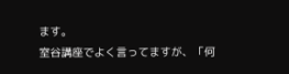ます。
室谷講座でよく言ってますが、「何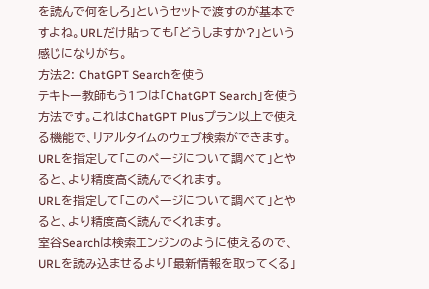を読んで何をしろ」というセットで渡すのが基本ですよね。URLだけ貼っても「どうしますか?」という感じになりがち。
方法2: ChatGPT Searchを使う
テキトー教師もう1つは「ChatGPT Search」を使う方法です。これはChatGPT Plusプラン以上で使える機能で、リアルタイムのウェブ検索ができます。
URLを指定して「このページについて調べて」とやると、より精度高く読んでくれます。
URLを指定して「このページについて調べて」とやると、より精度高く読んでくれます。
室谷Searchは検索エンジンのように使えるので、URLを読み込ませるより「最新情報を取ってくる」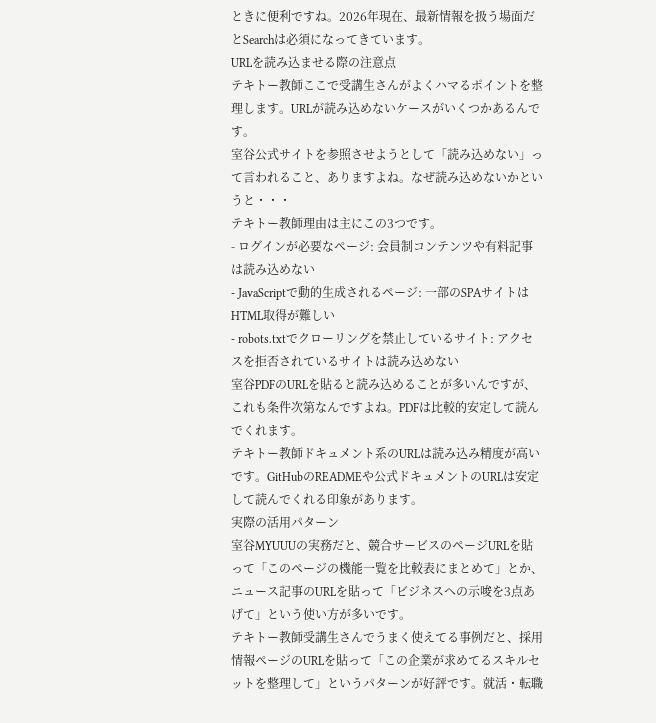ときに便利ですね。2026年現在、最新情報を扱う場面だとSearchは必須になってきています。
URLを読み込ませる際の注意点
テキトー教師ここで受講生さんがよくハマるポイントを整理します。URLが読み込めないケースがいくつかあるんです。
室谷公式サイトを参照させようとして「読み込めない」って言われること、ありますよね。なぜ読み込めないかというと・・・
テキトー教師理由は主にこの3つです。
- ログインが必要なページ: 会員制コンテンツや有料記事は読み込めない
- JavaScriptで動的生成されるページ: 一部のSPAサイトはHTML取得が難しい
- robots.txtでクローリングを禁止しているサイト: アクセスを拒否されているサイトは読み込めない
室谷PDFのURLを貼ると読み込めることが多いんですが、これも条件次第なんですよね。PDFは比較的安定して読んでくれます。
テキトー教師ドキュメント系のURLは読み込み精度が高いです。GitHubのREADMEや公式ドキュメントのURLは安定して読んでくれる印象があります。
実際の活用パターン
室谷MYUUUの実務だと、競合サービスのページURLを貼って「このページの機能一覧を比較表にまとめて」とか、ニュース記事のURLを貼って「ビジネスへの示唆を3点あげて」という使い方が多いです。
テキトー教師受講生さんでうまく使えてる事例だと、採用情報ページのURLを貼って「この企業が求めてるスキルセットを整理して」というパターンが好評です。就活・転職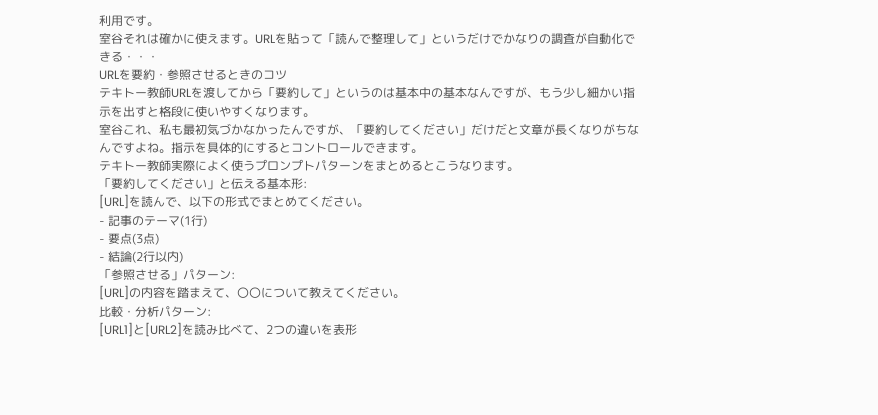利用です。
室谷それは確かに使えます。URLを貼って「読んで整理して」というだけでかなりの調査が自動化できる・・・
URLを要約・参照させるときのコツ
テキトー教師URLを渡してから「要約して」というのは基本中の基本なんですが、もう少し細かい指示を出すと格段に使いやすくなります。
室谷これ、私も最初気づかなかったんですが、「要約してください」だけだと文章が長くなりがちなんですよね。指示を具体的にするとコントロールできます。
テキトー教師実際によく使うプロンプトパターンをまとめるとこうなります。
「要約してください」と伝える基本形:
[URL]を読んで、以下の形式でまとめてください。
- 記事のテーマ(1行)
- 要点(3点)
- 結論(2行以内)
「参照させる」パターン:
[URL]の内容を踏まえて、〇〇について教えてください。
比較・分析パターン:
[URL1]と[URL2]を読み比べて、2つの違いを表形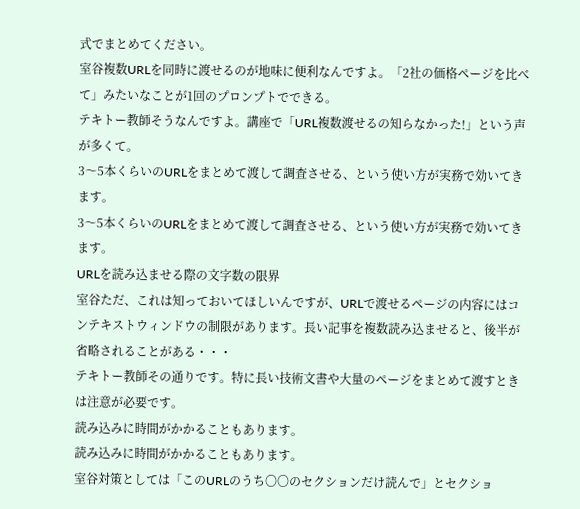式でまとめてください。
室谷複数URLを同時に渡せるのが地味に便利なんですよ。「2社の価格ページを比べて」みたいなことが1回のプロンプトでできる。
テキトー教師そうなんですよ。講座で「URL複数渡せるの知らなかった!」という声が多くて。
3〜5本くらいのURLをまとめて渡して調査させる、という使い方が実務で効いてきます。
3〜5本くらいのURLをまとめて渡して調査させる、という使い方が実務で効いてきます。
URLを読み込ませる際の文字数の限界
室谷ただ、これは知っておいてほしいんですが、URLで渡せるページの内容にはコンテキストウィンドウの制限があります。長い記事を複数読み込ませると、後半が省略されることがある・・・
テキトー教師その通りです。特に長い技術文書や大量のページをまとめて渡すときは注意が必要です。
読み込みに時間がかかることもあります。
読み込みに時間がかかることもあります。
室谷対策としては「このURLのうち〇〇のセクションだけ読んで」とセクショ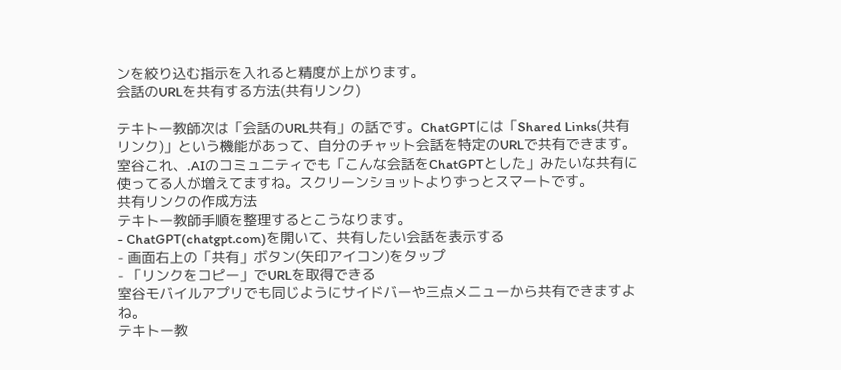ンを絞り込む指示を入れると精度が上がります。
会話のURLを共有する方法(共有リンク)

テキトー教師次は「会話のURL共有」の話です。ChatGPTには「Shared Links(共有リンク)」という機能があって、自分のチャット会話を特定のURLで共有できます。
室谷これ、.AIのコミュニティでも「こんな会話をChatGPTとした」みたいな共有に使ってる人が増えてますね。スクリーンショットよりずっとスマートです。
共有リンクの作成方法
テキトー教師手順を整理するとこうなります。
- ChatGPT(chatgpt.com)を開いて、共有したい会話を表示する
- 画面右上の「共有」ボタン(矢印アイコン)をタップ
- 「リンクをコピー」でURLを取得できる
室谷モバイルアプリでも同じようにサイドバーや三点メニューから共有できますよね。
テキトー教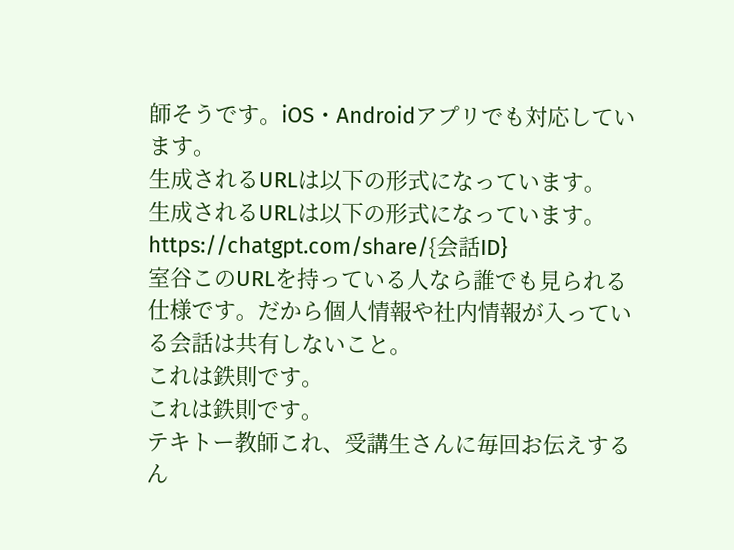師そうです。iOS・Androidアプリでも対応しています。
生成されるURLは以下の形式になっています。
生成されるURLは以下の形式になっています。
https://chatgpt.com/share/{会話ID}
室谷このURLを持っている人なら誰でも見られる仕様です。だから個人情報や社内情報が入っている会話は共有しないこと。
これは鉄則です。
これは鉄則です。
テキトー教師これ、受講生さんに毎回お伝えするん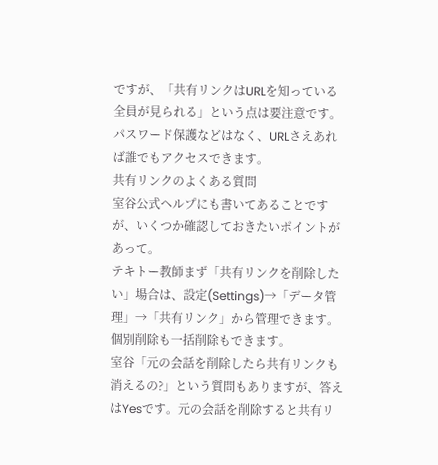ですが、「共有リンクはURLを知っている全員が見られる」という点は要注意です。パスワード保護などはなく、URLさえあれば誰でもアクセスできます。
共有リンクのよくある質問
室谷公式ヘルプにも書いてあることですが、いくつか確認しておきたいポイントがあって。
テキトー教師まず「共有リンクを削除したい」場合は、設定(Settings)→「データ管理」→「共有リンク」から管理できます。個別削除も一括削除もできます。
室谷「元の会話を削除したら共有リンクも消えるの?」という質問もありますが、答えはYesです。元の会話を削除すると共有リ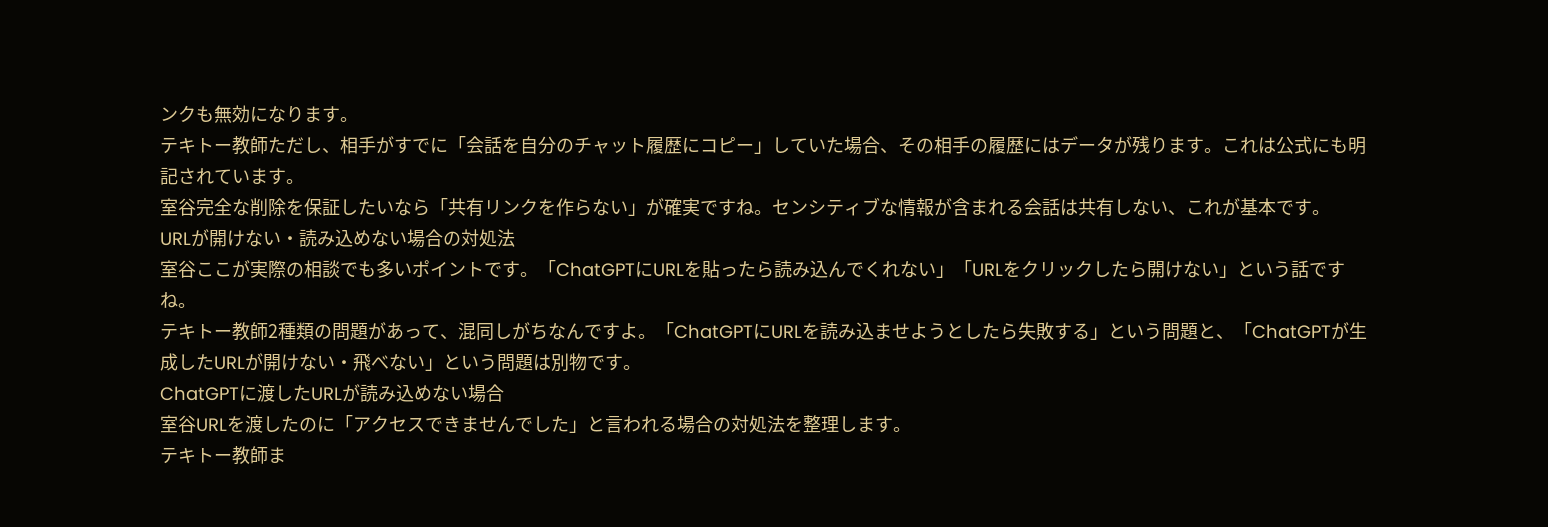ンクも無効になります。
テキトー教師ただし、相手がすでに「会話を自分のチャット履歴にコピー」していた場合、その相手の履歴にはデータが残ります。これは公式にも明記されています。
室谷完全な削除を保証したいなら「共有リンクを作らない」が確実ですね。センシティブな情報が含まれる会話は共有しない、これが基本です。
URLが開けない・読み込めない場合の対処法
室谷ここが実際の相談でも多いポイントです。「ChatGPTにURLを貼ったら読み込んでくれない」「URLをクリックしたら開けない」という話ですね。
テキトー教師2種類の問題があって、混同しがちなんですよ。「ChatGPTにURLを読み込ませようとしたら失敗する」という問題と、「ChatGPTが生成したURLが開けない・飛べない」という問題は別物です。
ChatGPTに渡したURLが読み込めない場合
室谷URLを渡したのに「アクセスできませんでした」と言われる場合の対処法を整理します。
テキトー教師ま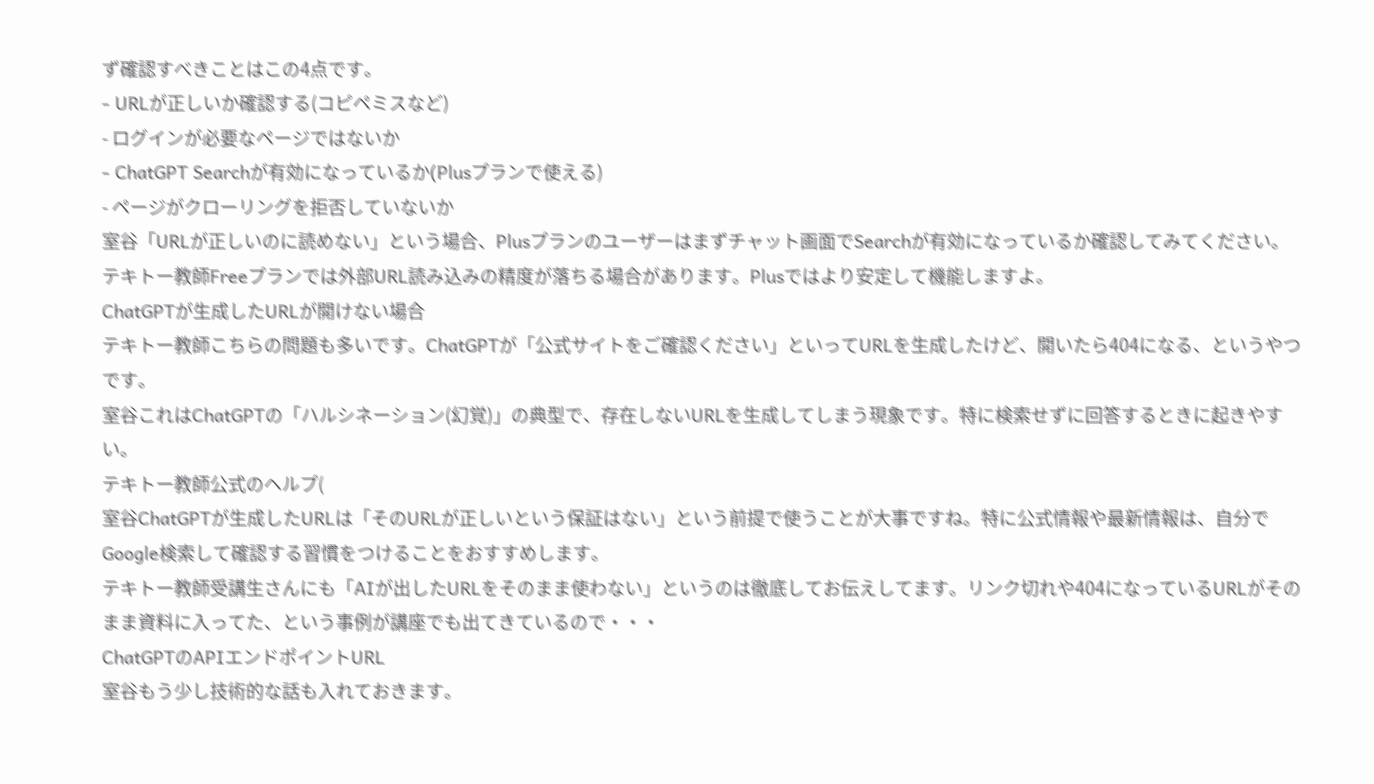ず確認すべきことはこの4点です。
- URLが正しいか確認する(コピペミスなど)
- ログインが必要なページではないか
- ChatGPT Searchが有効になっているか(Plusプランで使える)
- ページがクローリングを拒否していないか
室谷「URLが正しいのに読めない」という場合、Plusプランのユーザーはまずチャット画面でSearchが有効になっているか確認してみてください。
テキトー教師Freeプランでは外部URL読み込みの精度が落ちる場合があります。Plusではより安定して機能しますよ。
ChatGPTが生成したURLが開けない場合
テキトー教師こちらの問題も多いです。ChatGPTが「公式サイトをご確認ください」といってURLを生成したけど、開いたら404になる、というやつです。
室谷これはChatGPTの「ハルシネーション(幻覚)」の典型で、存在しないURLを生成してしまう現象です。特に検索せずに回答するときに起きやすい。
テキトー教師公式のヘルプ(
室谷ChatGPTが生成したURLは「そのURLが正しいという保証はない」という前提で使うことが大事ですね。特に公式情報や最新情報は、自分でGoogle検索して確認する習慣をつけることをおすすめします。
テキトー教師受講生さんにも「AIが出したURLをそのまま使わない」というのは徹底してお伝えしてます。リンク切れや404になっているURLがそのまま資料に入ってた、という事例が講座でも出てきているので・・・
ChatGPTのAPIエンドポイントURL
室谷もう少し技術的な話も入れておきます。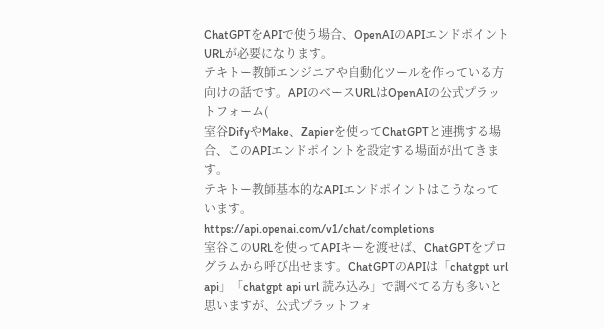ChatGPTをAPIで使う場合、OpenAIのAPIエンドポイントURLが必要になります。
テキトー教師エンジニアや自動化ツールを作っている方向けの話です。APIのベースURLはOpenAIの公式プラットフォーム(
室谷DifyやMake、Zapierを使ってChatGPTと連携する場合、このAPIエンドポイントを設定する場面が出てきます。
テキトー教師基本的なAPIエンドポイントはこうなっています。
https://api.openai.com/v1/chat/completions
室谷このURLを使ってAPIキーを渡せば、ChatGPTをプログラムから呼び出せます。ChatGPTのAPIは「chatgpt url api」「chatgpt api url 読み込み」で調べてる方も多いと思いますが、公式プラットフォ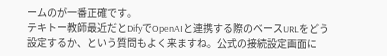ームのが一番正確です。
テキトー教師最近だとDifyでOpenAIと連携する際のベースURLをどう設定するか、という質問もよく来ますね。公式の接続設定画面に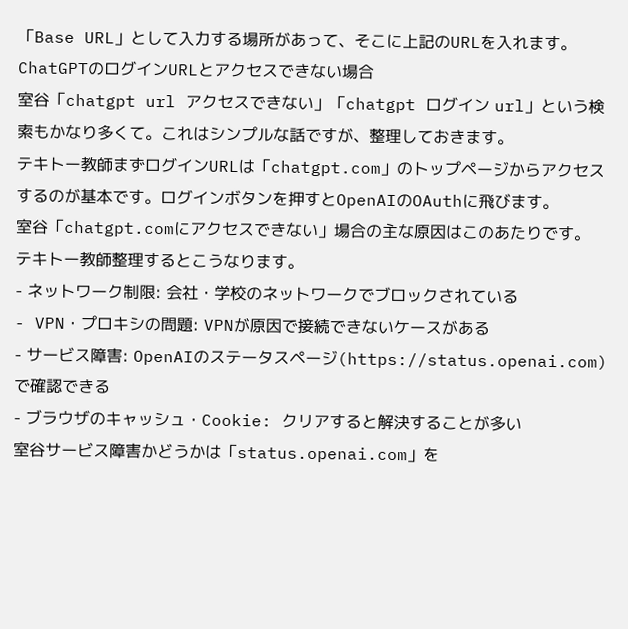「Base URL」として入力する場所があって、そこに上記のURLを入れます。
ChatGPTのログインURLとアクセスできない場合
室谷「chatgpt url アクセスできない」「chatgpt ログイン url」という検索もかなり多くて。これはシンプルな話ですが、整理しておきます。
テキトー教師まずログインURLは「chatgpt.com」のトップページからアクセスするのが基本です。ログインボタンを押すとOpenAIのOAuthに飛びます。
室谷「chatgpt.comにアクセスできない」場合の主な原因はこのあたりです。
テキトー教師整理するとこうなります。
- ネットワーク制限: 会社・学校のネットワークでブロックされている
- VPN・プロキシの問題: VPNが原因で接続できないケースがある
- サービス障害: OpenAIのステータスページ(https://status.openai.com)で確認できる
- ブラウザのキャッシュ・Cookie: クリアすると解決することが多い
室谷サービス障害かどうかは「status.openai.com」を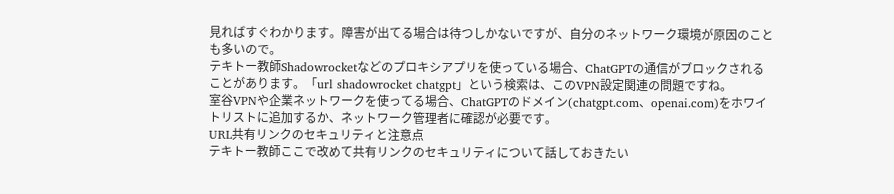見ればすぐわかります。障害が出てる場合は待つしかないですが、自分のネットワーク環境が原因のことも多いので。
テキトー教師Shadowrocketなどのプロキシアプリを使っている場合、ChatGPTの通信がブロックされることがあります。「url shadowrocket chatgpt」という検索は、このVPN設定関連の問題ですね。
室谷VPNや企業ネットワークを使ってる場合、ChatGPTのドメイン(chatgpt.com、openai.com)をホワイトリストに追加するか、ネットワーク管理者に確認が必要です。
URL共有リンクのセキュリティと注意点
テキトー教師ここで改めて共有リンクのセキュリティについて話しておきたい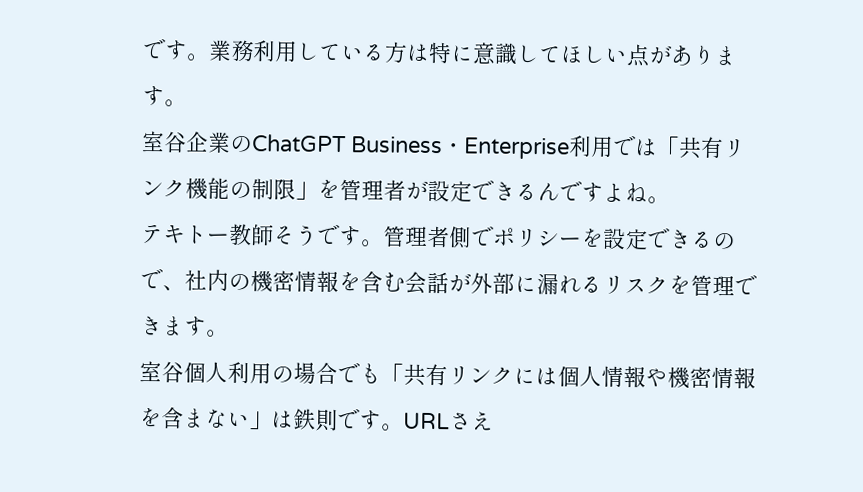です。業務利用している方は特に意識してほしい点があります。
室谷企業のChatGPT Business・Enterprise利用では「共有リンク機能の制限」を管理者が設定できるんですよね。
テキトー教師そうです。管理者側でポリシーを設定できるので、社内の機密情報を含む会話が外部に漏れるリスクを管理できます。
室谷個人利用の場合でも「共有リンクには個人情報や機密情報を含まない」は鉄則です。URLさえ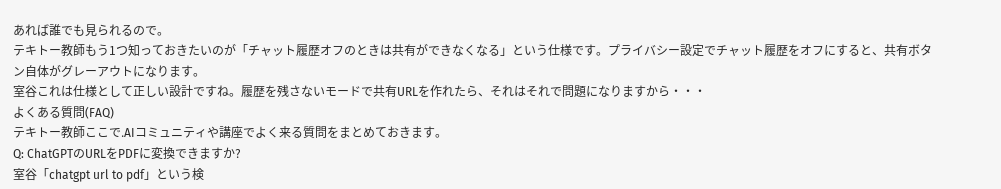あれば誰でも見られるので。
テキトー教師もう1つ知っておきたいのが「チャット履歴オフのときは共有ができなくなる」という仕様です。プライバシー設定でチャット履歴をオフにすると、共有ボタン自体がグレーアウトになります。
室谷これは仕様として正しい設計ですね。履歴を残さないモードで共有URLを作れたら、それはそれで問題になりますから・・・
よくある質問(FAQ)
テキトー教師ここで.AIコミュニティや講座でよく来る質問をまとめておきます。
Q: ChatGPTのURLをPDFに変換できますか?
室谷「chatgpt url to pdf」という検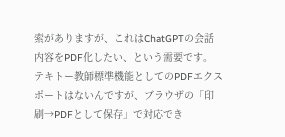索がありますが、これはChatGPTの会話内容をPDF化したい、という需要です。
テキトー教師標準機能としてのPDFエクスポートはないんですが、ブラウザの「印刷→PDFとして保存」で対応でき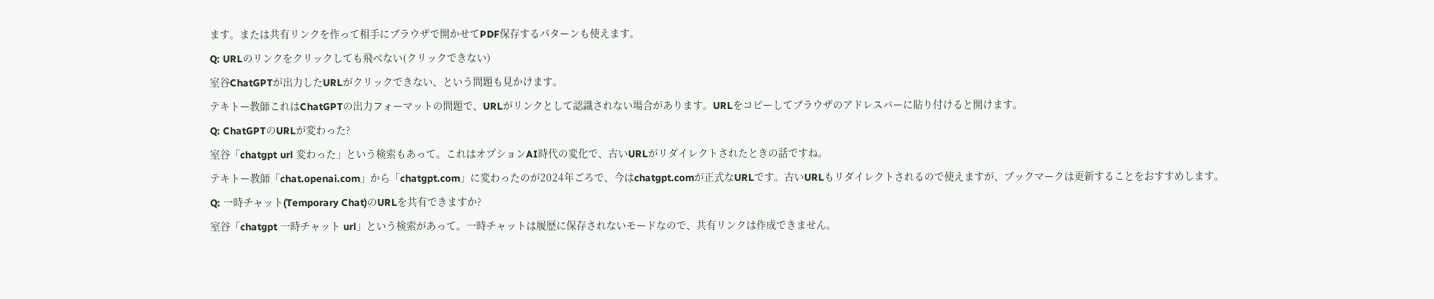ます。または共有リンクを作って相手にブラウザで開かせてPDF保存するパターンも使えます。
Q: URLのリンクをクリックしても飛べない(クリックできない)
室谷ChatGPTが出力したURLがクリックできない、という問題も見かけます。
テキトー教師これはChatGPTの出力フォーマットの問題で、URLがリンクとして認識されない場合があります。URLをコピーしてブラウザのアドレスバーに貼り付けると開けます。
Q: ChatGPTのURLが変わった?
室谷「chatgpt url 変わった」という検索もあって。これはオプションAI時代の変化で、古いURLがリダイレクトされたときの話ですね。
テキトー教師「chat.openai.com」から「chatgpt.com」に変わったのが2024年ごろで、今はchatgpt.comが正式なURLです。古いURLもリダイレクトされるので使えますが、ブックマークは更新することをおすすめします。
Q: 一時チャット(Temporary Chat)のURLを共有できますか?
室谷「chatgpt 一時チャット url」という検索があって。一時チャットは履歴に保存されないモードなので、共有リンクは作成できません。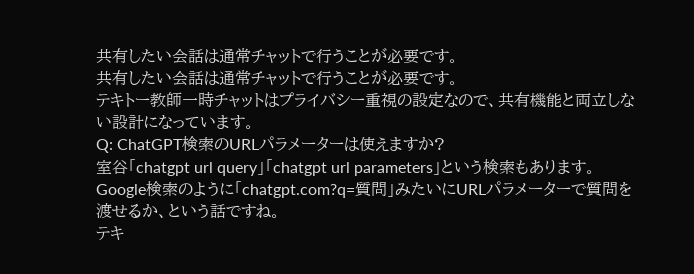共有したい会話は通常チャットで行うことが必要です。
共有したい会話は通常チャットで行うことが必要です。
テキトー教師一時チャットはプライバシー重視の設定なので、共有機能と両立しない設計になっています。
Q: ChatGPT検索のURLパラメーターは使えますか?
室谷「chatgpt url query」「chatgpt url parameters」という検索もあります。Google検索のように「chatgpt.com?q=質問」みたいにURLパラメーターで質問を渡せるか、という話ですね。
テキ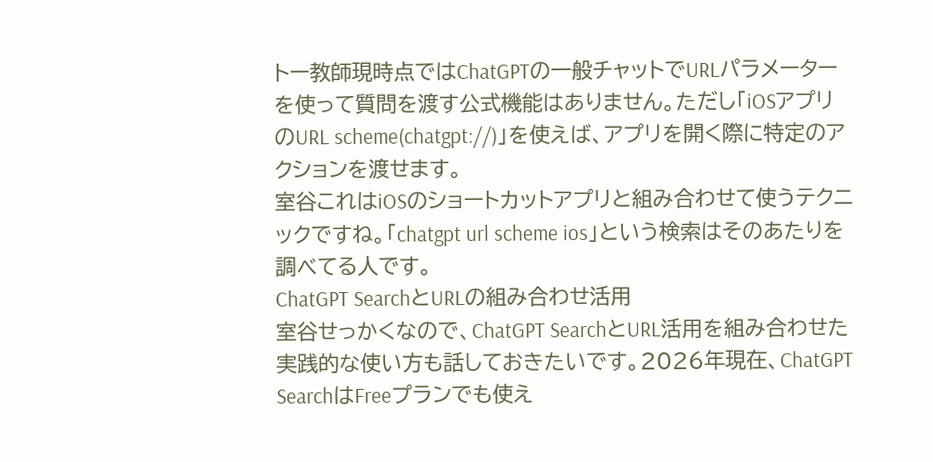トー教師現時点ではChatGPTの一般チャットでURLパラメーターを使って質問を渡す公式機能はありません。ただし「iOSアプリのURL scheme(chatgpt://)」を使えば、アプリを開く際に特定のアクションを渡せます。
室谷これはiOSのショートカットアプリと組み合わせて使うテクニックですね。「chatgpt url scheme ios」という検索はそのあたりを調べてる人です。
ChatGPT SearchとURLの組み合わせ活用
室谷せっかくなので、ChatGPT SearchとURL活用を組み合わせた実践的な使い方も話しておきたいです。2026年現在、ChatGPT SearchはFreeプランでも使え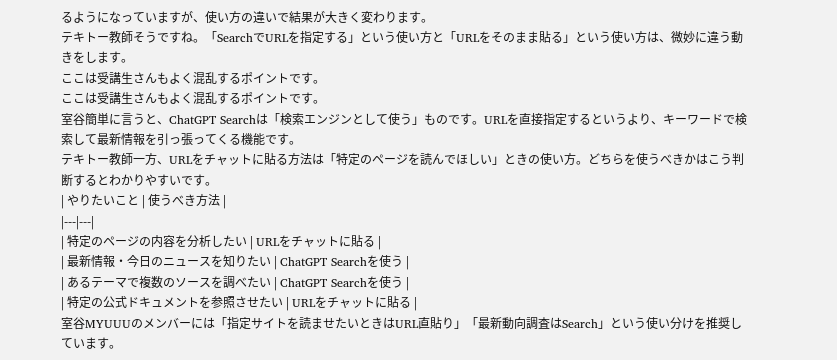るようになっていますが、使い方の違いで結果が大きく変わります。
テキトー教師そうですね。「SearchでURLを指定する」という使い方と「URLをそのまま貼る」という使い方は、微妙に違う動きをします。
ここは受講生さんもよく混乱するポイントです。
ここは受講生さんもよく混乱するポイントです。
室谷簡単に言うと、ChatGPT Searchは「検索エンジンとして使う」ものです。URLを直接指定するというより、キーワードで検索して最新情報を引っ張ってくる機能です。
テキトー教師一方、URLをチャットに貼る方法は「特定のページを読んでほしい」ときの使い方。どちらを使うべきかはこう判断するとわかりやすいです。
| やりたいこと | 使うべき方法 |
|---|---|
| 特定のページの内容を分析したい | URLをチャットに貼る |
| 最新情報・今日のニュースを知りたい | ChatGPT Searchを使う |
| あるテーマで複数のソースを調べたい | ChatGPT Searchを使う |
| 特定の公式ドキュメントを参照させたい | URLをチャットに貼る |
室谷MYUUUのメンバーには「指定サイトを読ませたいときはURL直貼り」「最新動向調査はSearch」という使い分けを推奨しています。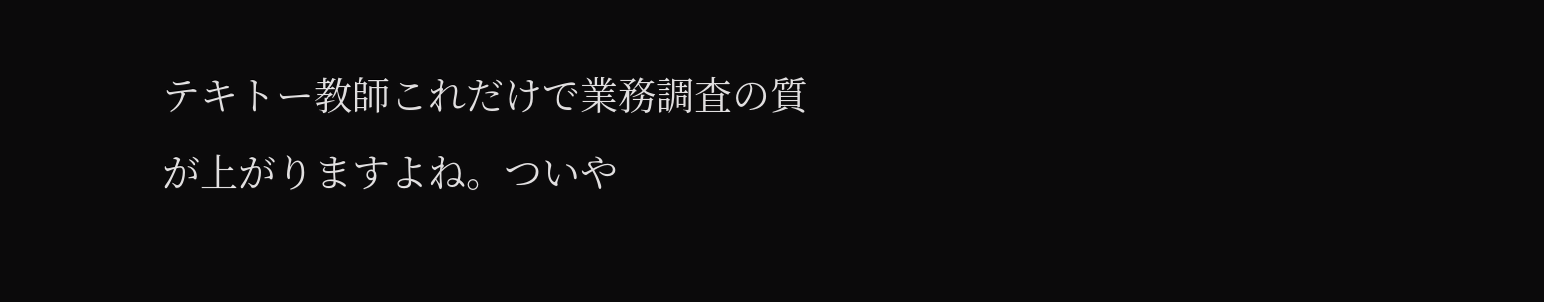テキトー教師これだけで業務調査の質が上がりますよね。ついや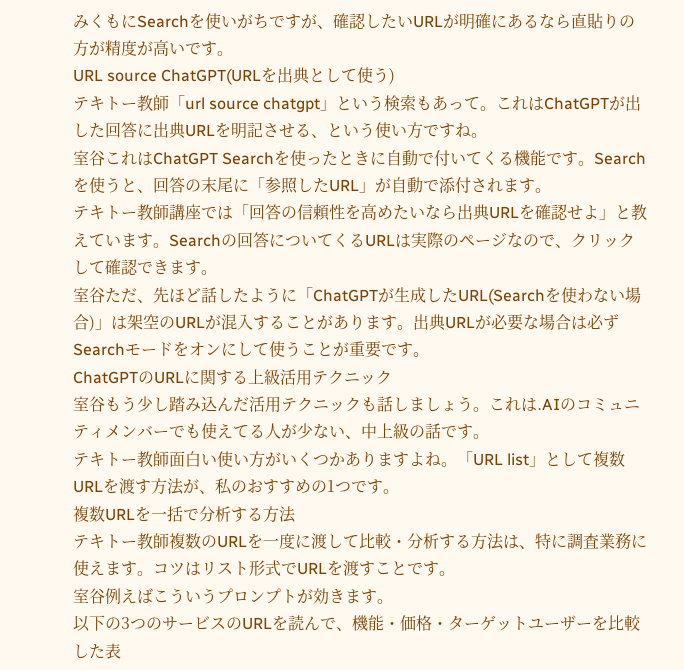みくもにSearchを使いがちですが、確認したいURLが明確にあるなら直貼りの方が精度が高いです。
URL source ChatGPT(URLを出典として使う)
テキトー教師「url source chatgpt」という検索もあって。これはChatGPTが出した回答に出典URLを明記させる、という使い方ですね。
室谷これはChatGPT Searchを使ったときに自動で付いてくる機能です。Searchを使うと、回答の末尾に「参照したURL」が自動で添付されます。
テキトー教師講座では「回答の信頼性を高めたいなら出典URLを確認せよ」と教えています。Searchの回答についてくるURLは実際のページなので、クリックして確認できます。
室谷ただ、先ほど話したように「ChatGPTが生成したURL(Searchを使わない場合)」は架空のURLが混入することがあります。出典URLが必要な場合は必ずSearchモードをオンにして使うことが重要です。
ChatGPTのURLに関する上級活用テクニック
室谷もう少し踏み込んだ活用テクニックも話しましょう。これは.AIのコミュニティメンバーでも使えてる人が少ない、中上級の話です。
テキトー教師面白い使い方がいくつかありますよね。「URL list」として複数URLを渡す方法が、私のおすすめの1つです。
複数URLを一括で分析する方法
テキトー教師複数のURLを一度に渡して比較・分析する方法は、特に調査業務に使えます。コツはリスト形式でURLを渡すことです。
室谷例えばこういうプロンプトが効きます。
以下の3つのサービスのURLを読んで、機能・価格・ターゲットユーザーを比較した表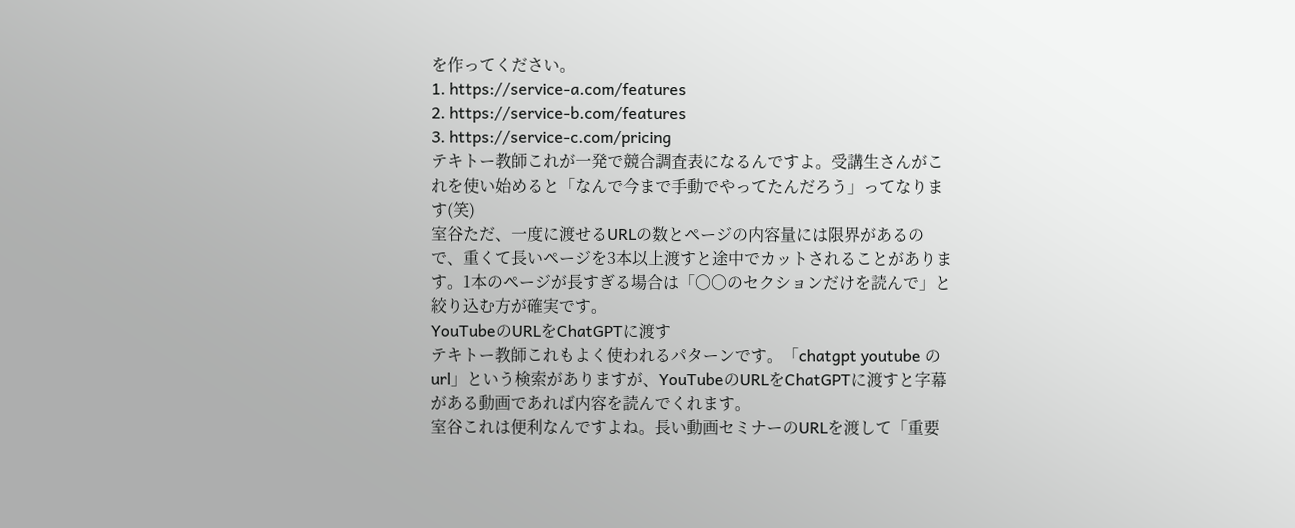を作ってください。
1. https://service-a.com/features
2. https://service-b.com/features
3. https://service-c.com/pricing
テキトー教師これが一発で競合調査表になるんですよ。受講生さんがこれを使い始めると「なんで今まで手動でやってたんだろう」ってなります(笑)
室谷ただ、一度に渡せるURLの数とページの内容量には限界があるので、重くて長いページを3本以上渡すと途中でカットされることがあります。1本のページが長すぎる場合は「〇〇のセクションだけを読んで」と絞り込む方が確実です。
YouTubeのURLをChatGPTに渡す
テキトー教師これもよく使われるパターンです。「chatgpt youtube の url」という検索がありますが、YouTubeのURLをChatGPTに渡すと字幕がある動画であれば内容を読んでくれます。
室谷これは便利なんですよね。長い動画セミナーのURLを渡して「重要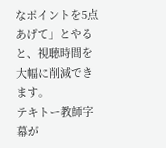なポイントを5点あげて」とやると、視聴時間を大幅に削減できます。
テキトー教師字幕が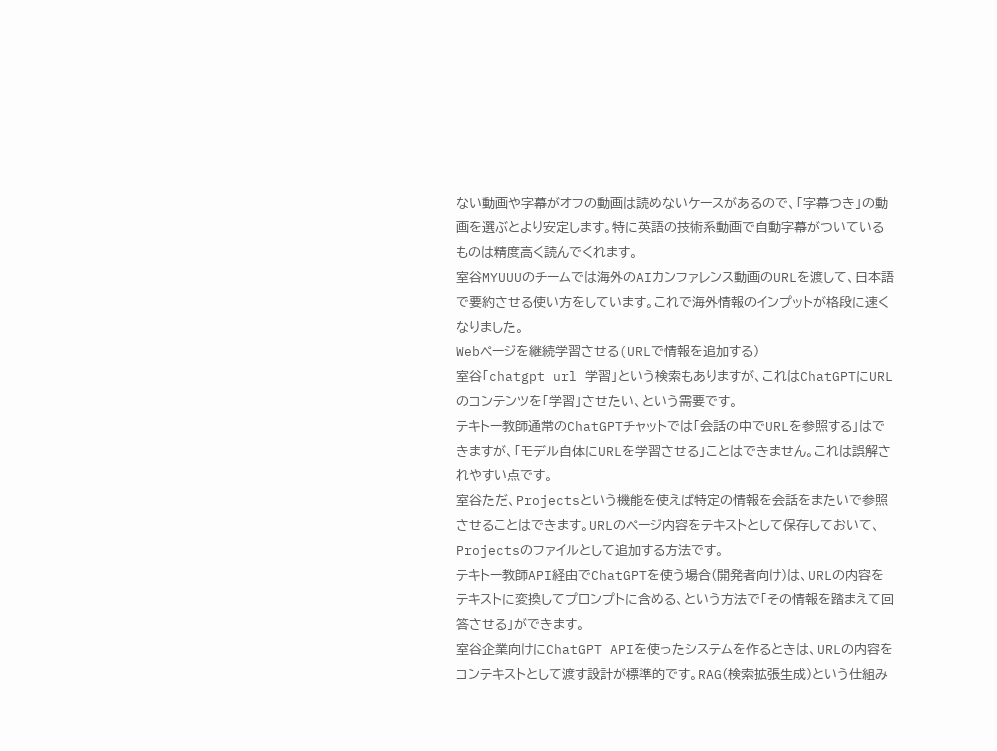ない動画や字幕がオフの動画は読めないケースがあるので、「字幕つき」の動画を選ぶとより安定します。特に英語の技術系動画で自動字幕がついているものは精度高く読んでくれます。
室谷MYUUUのチームでは海外のAIカンファレンス動画のURLを渡して、日本語で要約させる使い方をしています。これで海外情報のインプットが格段に速くなりました。
Webページを継続学習させる(URLで情報を追加する)
室谷「chatgpt url 学習」という検索もありますが、これはChatGPTにURLのコンテンツを「学習」させたい、という需要です。
テキトー教師通常のChatGPTチャットでは「会話の中でURLを参照する」はできますが、「モデル自体にURLを学習させる」ことはできません。これは誤解されやすい点です。
室谷ただ、Projectsという機能を使えば特定の情報を会話をまたいで参照させることはできます。URLのページ内容をテキストとして保存しておいて、Projectsのファイルとして追加する方法です。
テキトー教師API経由でChatGPTを使う場合(開発者向け)は、URLの内容をテキストに変換してプロンプトに含める、という方法で「その情報を踏まえて回答させる」ができます。
室谷企業向けにChatGPT APIを使ったシステムを作るときは、URLの内容をコンテキストとして渡す設計が標準的です。RAG(検索拡張生成)という仕組み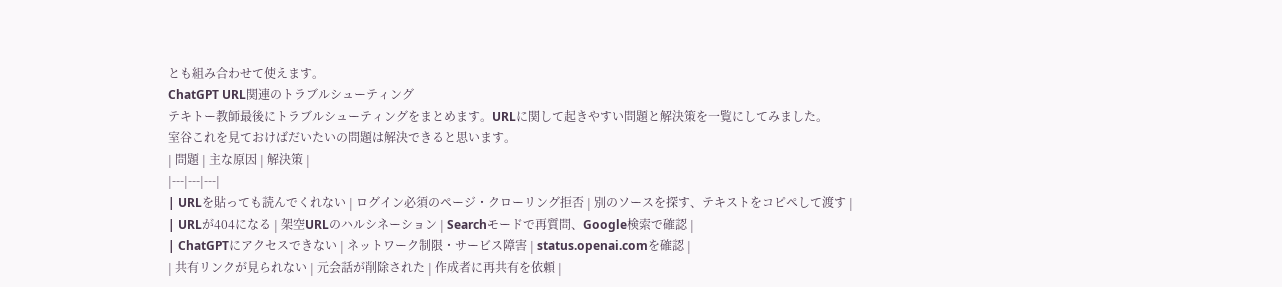とも組み合わせて使えます。
ChatGPT URL関連のトラブルシューティング
テキトー教師最後にトラブルシューティングをまとめます。URLに関して起きやすい問題と解決策を一覧にしてみました。
室谷これを見ておけばだいたいの問題は解決できると思います。
| 問題 | 主な原因 | 解決策 |
|---|---|---|
| URLを貼っても読んでくれない | ログイン必須のページ・クローリング拒否 | 別のソースを探す、テキストをコピペして渡す |
| URLが404になる | 架空URLのハルシネーション | Searchモードで再質問、Google検索で確認 |
| ChatGPTにアクセスできない | ネットワーク制限・サービス障害 | status.openai.comを確認 |
| 共有リンクが見られない | 元会話が削除された | 作成者に再共有を依頼 |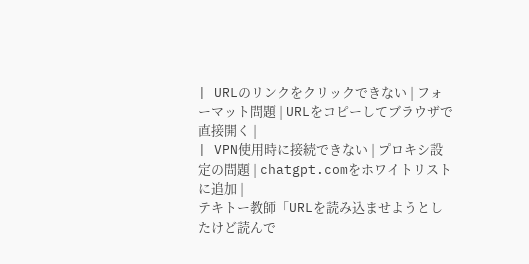| URLのリンクをクリックできない | フォーマット問題 | URLをコピーしてブラウザで直接開く |
| VPN使用時に接続できない | プロキシ設定の問題 | chatgpt.comをホワイトリストに追加 |
テキトー教師「URLを読み込ませようとしたけど読んで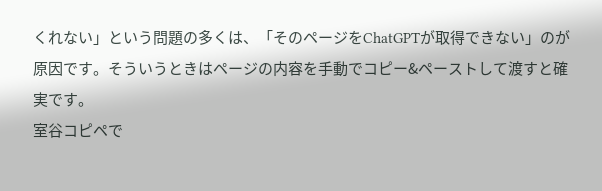くれない」という問題の多くは、「そのページをChatGPTが取得できない」のが原因です。そういうときはページの内容を手動でコピー&ペーストして渡すと確実です。
室谷コピペで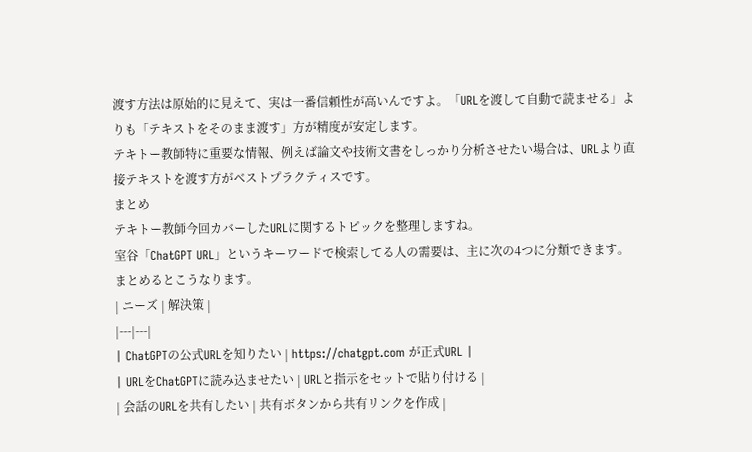渡す方法は原始的に見えて、実は一番信頼性が高いんですよ。「URLを渡して自動で読ませる」よりも「テキストをそのまま渡す」方が精度が安定します。
テキトー教師特に重要な情報、例えば論文や技術文書をしっかり分析させたい場合は、URLより直接テキストを渡す方がベストプラクティスです。
まとめ
テキトー教師今回カバーしたURLに関するトピックを整理しますね。
室谷「ChatGPT URL」というキーワードで検索してる人の需要は、主に次の4つに分類できます。まとめるとこうなります。
| ニーズ | 解決策 |
|---|---|
| ChatGPTの公式URLを知りたい | https://chatgpt.com が正式URL |
| URLをChatGPTに読み込ませたい | URLと指示をセットで貼り付ける |
| 会話のURLを共有したい | 共有ボタンから共有リンクを作成 |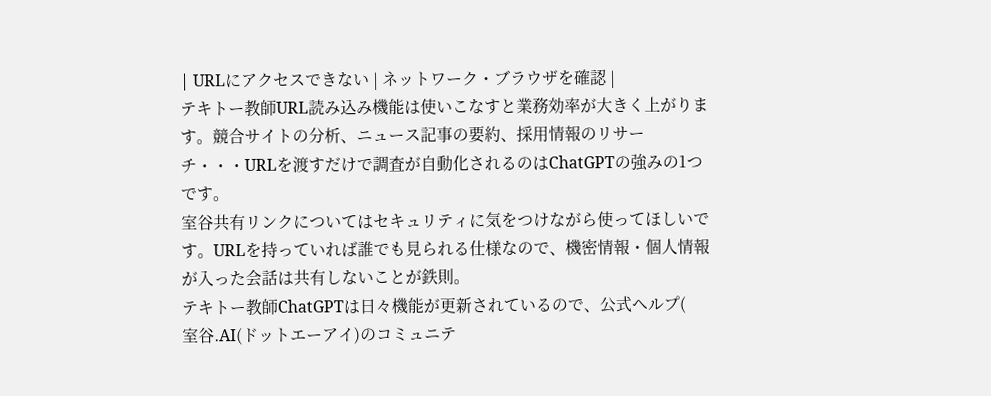| URLにアクセスできない | ネットワーク・ブラウザを確認 |
テキトー教師URL読み込み機能は使いこなすと業務効率が大きく上がります。競合サイトの分析、ニュース記事の要約、採用情報のリサーチ・・・URLを渡すだけで調査が自動化されるのはChatGPTの強みの1つです。
室谷共有リンクについてはセキュリティに気をつけながら使ってほしいです。URLを持っていれば誰でも見られる仕様なので、機密情報・個人情報が入った会話は共有しないことが鉄則。
テキトー教師ChatGPTは日々機能が更新されているので、公式ヘルプ(
室谷.AI(ドットエーアイ)のコミュニテ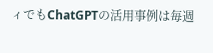ィでもChatGPTの活用事例は毎週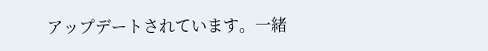アップデートされています。一緒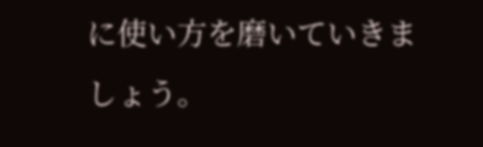に使い方を磨いていきましょう。